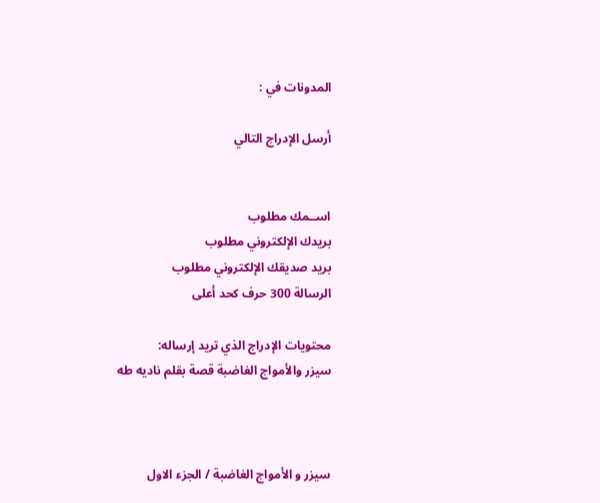المدونات في :

أرسل الإدراج التالي


اســمك مطلوب
بريدك الإلكتروني مطلوب
بريد صديقك الإلكتروني مطلوب
الرسالة 300 حرف كحد أعلى

محتويات الإدراج الذي تريد إرساله:
سيزر والأمواج الغاضبة قصة بقلم ناديه طه



سيزر و الأمواج الغاضبة / الجزء الاول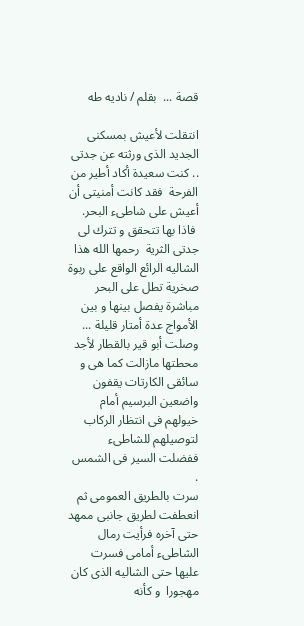قصة ...  بقلم / ناديه طه

انتقلت لأعيش بمسكنى الجديد الذى ورثته عن جدتى .. كنت سعيدة أكاد أطير من الفرحة  فقد كانت أمنيتى أن أعيش على شاطىء البحر.
 فاذا بها تتحقق و تترك لى جدتى الثرية  رحمها الله هذا الشاليه الرائع الواقع على ربوة صخرية تطل على البحر مباشرة يفصل بينها و بين الأمواج عدة أمتار قليلة ...
وصلت أبو قير بالقطار لأجد محطتها مازالت كما هى و سائقى الكارتات يقفون واضعين البرسيم أمام خيولهم فى انتظار الركاب لتوصيلهم للشاطىء ففضلت السير فى الشمس .
سرت بالطريق العمومى ثم انعطفت لطريق جانبى ممهد حتى آخره فرأيت رمال الشاطىء أمامى فسرت عليها حتى الشاليه الذى كان مهجورا  و كأنه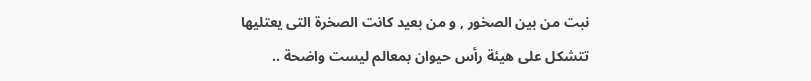نبت من بين الصخور , و من بعيد كانت الصخرة التى يعتليها تتشكل على هيئة رأس حيوان بمعالم ليست واضحة ..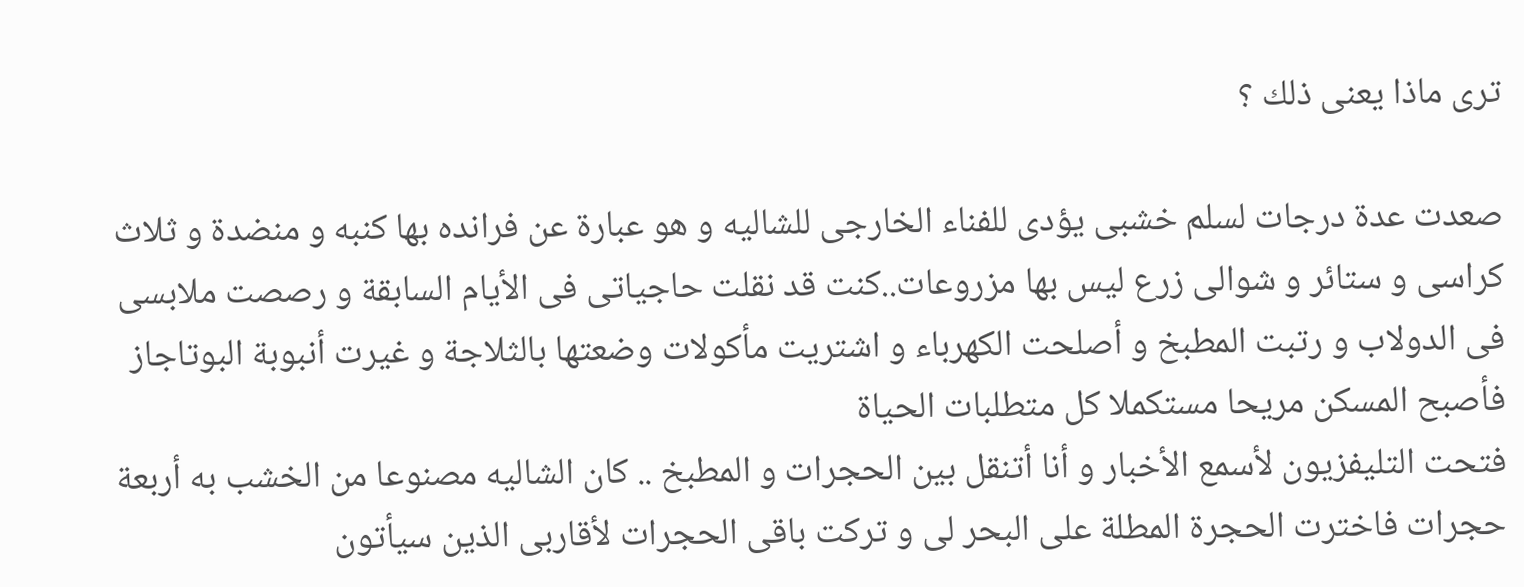ترى ماذا يعنى ذلك ؟

صعدت عدة درجات لسلم خشبى يؤدى للفناء الخارجى للشاليه و هو عبارة عن فرانده بها كنبه و منضدة و ثلاث كراسى و ستائر و شوالى زرع ليس بها مزروعات..كنت قد نقلت حاجياتى فى الأيام السابقة و رصصت ملابسى فى الدولاب و رتبت المطبخ و أصلحت الكهرباء و اشتريت مأكولات وضعتها بالثلاجة و غيرت أنبوبة البوتاجاز فأصبح المسكن مريحا مستكملا كل متطلبات الحياة
فتحت التليفزيون لأسمع الأخبار و أنا أتنقل بين الحجرات و المطبخ .. كان الشاليه مصنوعا من الخشب به أربعة حجرات فاخترت الحجرة المطلة على البحر لى و تركت باقى الحجرات لأقاربى الذين سيأتون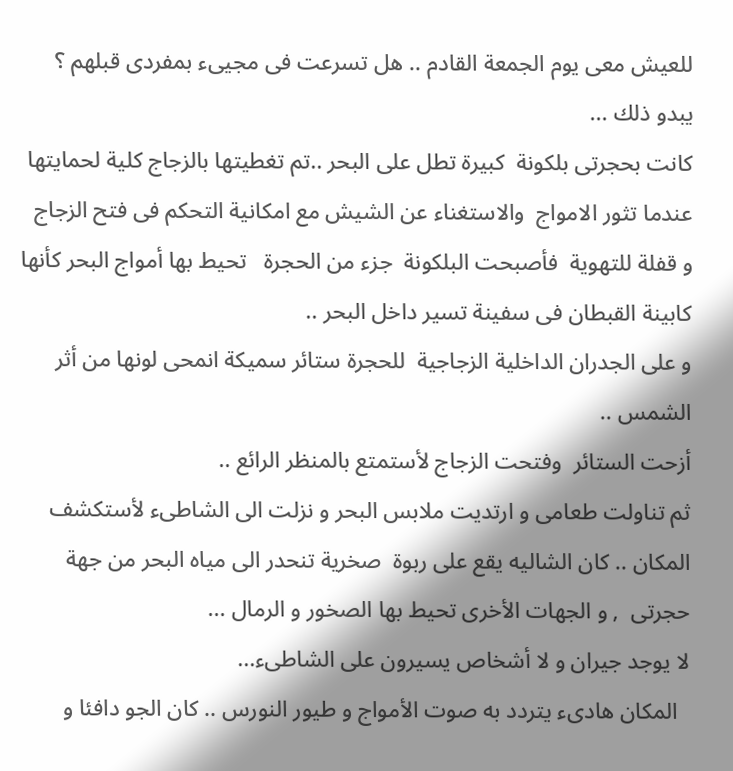للعيش معى يوم الجمعة القادم .. هل تسرعت فى مجيىء بمفردى قبلهم ؟ يبدو ذلك ...
كانت بحجرتى بلكونة  كبيرة تطل على البحر ..تم تغطيتها بالزجاج كلية لحمايتها عندما تثور الامواج  والاستغناء عن الشيش مع امكانية التحكم فى فتح الزجاج و قفلة للتهوية  فأصبحت البلكونة  جزء من الحجرة   تحيط بها أمواج البحر كأنها كابينة القبطان فى سفينة تسير داخل البحر ..
و على الجدران الداخلية الزجاجية  للحجرة ستائر سميكة انمحى لونها من أثر الشمس ..
أزحت الستائر  وفتحت الزجاج لأستمتع بالمنظر الرائع ..
ثم تناولت طعامى و ارتديت ملابس البحر و نزلت الى الشاطىء لأستكشف المكان .. كان الشاليه يقع على ربوة  صخرية تنحدر الى مياه البحر من جهة حجرتى  , و الجهات الأخرى تحيط بها الصخور و الرمال ...
لا يوجد جيران و لا أشخاص يسيرون على الشاطىء...
  المكان هادىء يتردد به صوت الأمواج و طيور النورس .. كان الجو دافئا و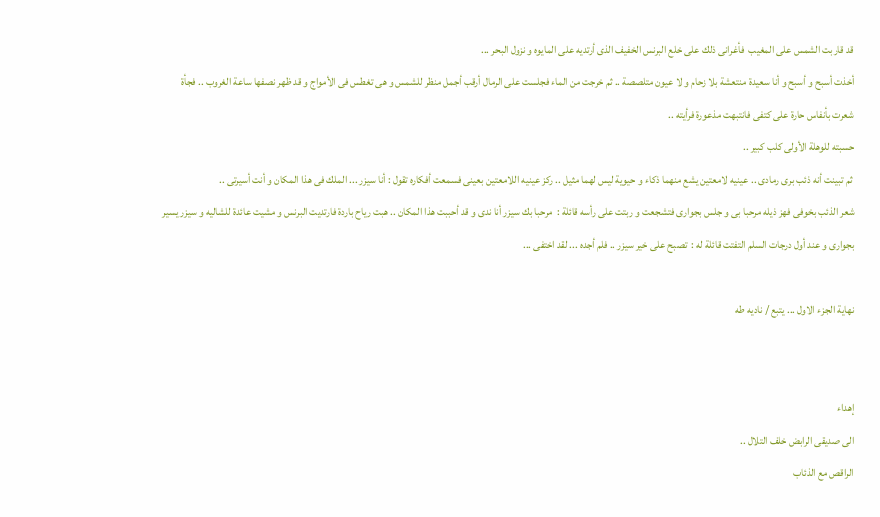قد قاربت الشمس على المغيب  فأغرانى ذلك على خلع البرنس الخفيف الذى أرتديه على المايوه و نزول البحر ...
أخذت أسبح و أسبح و أنا سعيدة منتعشة بلا زحام و لا عيون متلصصة .. ثم خرجت من الماء فجلست على الرمال أرقب أجمل منظر للشمس و هى تغطس فى الأمواج و قد ظهر نصفها ساعة الغروب .. فجأة شعرت بأنفاس حارة على كتفى فانتبهت مذعورة فرأيته ..
حسبته للوهلة الأولى كلب كبير ..
 ثم تبينت أنه ذئب برى رمادى .. عينيه لامعتين يشع منهما ذكاء و حيوية ليس لهما مثيل .. ركز عينيه اللامعتين بعينى فسمعت أفكاره تقول : أنا سيزر ... الملك فى هذا المكان و أنت أسيرتى ..
شعر الذئب بخوفى فهز ذيله مرحبا بى و جلس بجوارى فتشجعت و ربتت على رأسه قائلة :  مرحبا بك سيزر أنا ندى و قد أحببت هذا المكان .. هبت رياح باردة فارتديت البرنس و مشيت عائدة للشاليه و سيزر يسير بجوارى و عند أول درجات السلم التفتت قائلة له :  تصبح على خير سيزر .. فلم أجده ... لقد اختفى ...

نهاية الجزء الاول ... يتبع / ناديه طه


إهداء
الى صديقى الرابض خلف التلال ..
الراقص مع الذئاب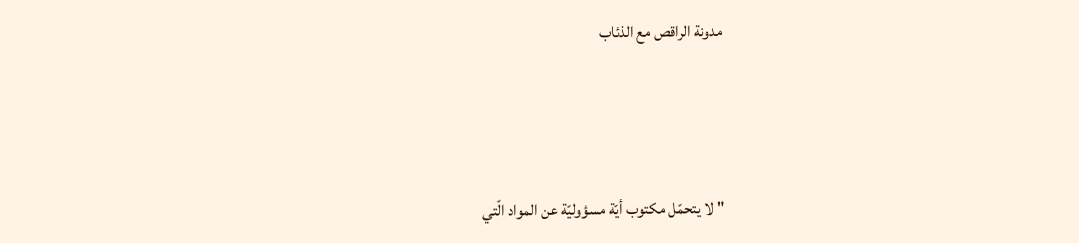مدونة الراقص مع الذئاب




"لا يتحمّل مكتوب أيّة مسؤوليّة عن المواد الّتي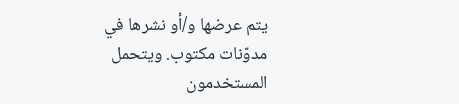يتم عرضها و/أو نشرها في مدوّنات مكتوب. ويتحمل المستخدمون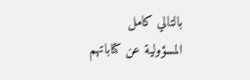بالتالي كامل
المسؤولية عن كتاباتهم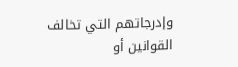وإدرجاتهم التي تخالف القوانين أو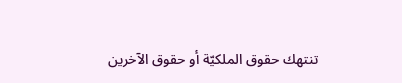تنتهك حقوق الملكيّة أو حقوق الآخرين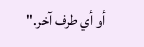أو أي طرف آخر."